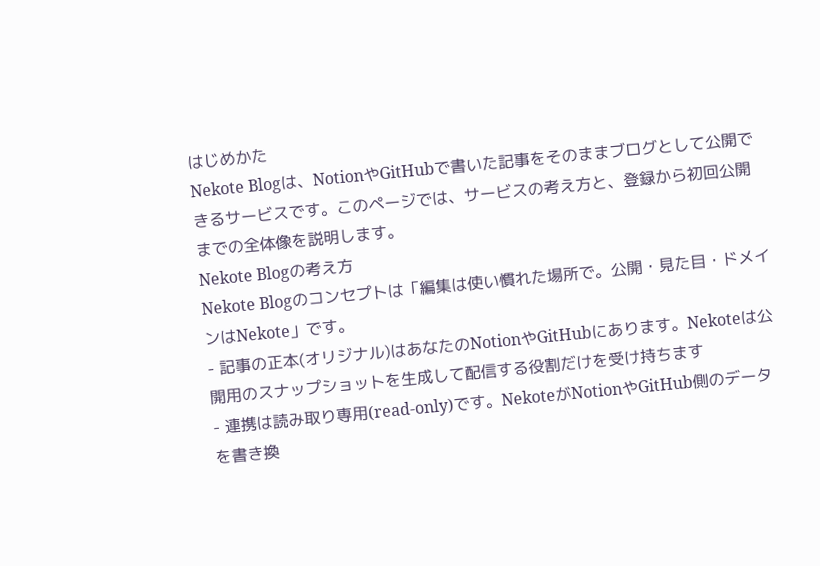はじめかた
Nekote Blogは、NotionやGitHubで書いた記事をそのままブログとして公開できるサービスです。このページでは、サービスの考え方と、登録から初回公開までの全体像を説明します。
Nekote Blogの考え方
Nekote Blogのコンセプトは「編集は使い慣れた場所で。公開・見た目・ドメインはNekote」です。
- 記事の正本(オリジナル)はあなたのNotionやGitHubにあります。Nekoteは公開用のスナップショットを生成して配信する役割だけを受け持ちます
- 連携は読み取り専用(read-only)です。NekoteがNotionやGitHub側のデータを書き換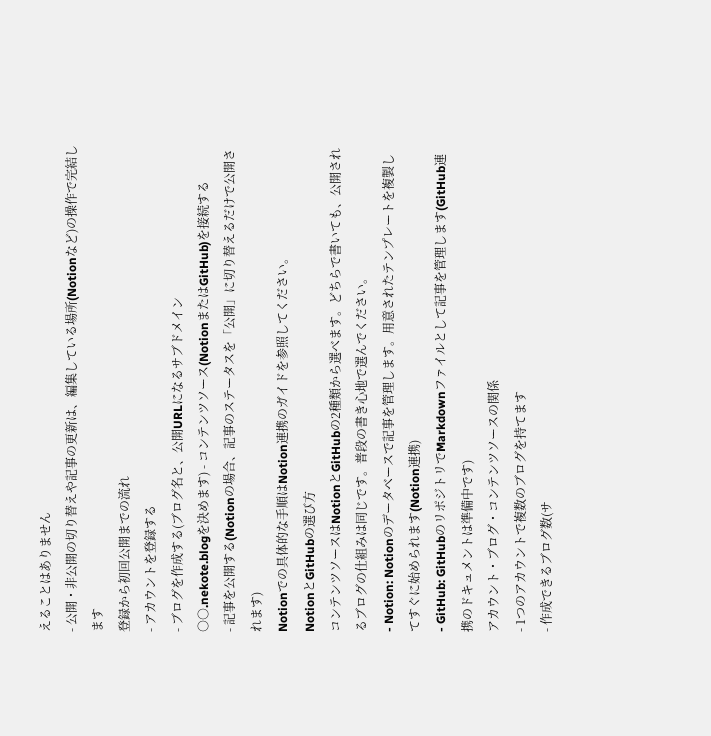えることはありません
- 公開・非公開の切り替えや記事の更新は、編集している場所(Notionなど)の操作で完結します
登録から初回公開までの流れ
- アカウントを登録する
- ブログを作成する(ブログ名と、公開URLになるサブドメイン
○○.nekote.blogを決めます) - コンテンツソース(NotionまたはGitHub)を接続する
- 記事を公開する(Notionの場合、記事のステータスを「公開」に切り替えるだけで公開されます)
Notionでの具体的な手順はNotion連携のガイドを参照してください。
NotionとGitHubの選び方
コンテンツソースはNotionとGitHubの2種類から選べます。どちらで書いても、公開されるブログの仕組みは同じです。普段の書き心地で選んでください。
- Notion: Notionのデータベースで記事を管理します。用意されたテンプレートを複製してすぐに始められます(Notion連携)
- GitHub: GitHubのリポジトリでMarkdownファイルとして記事を管理します(GitHub連携のドキュメントは準備中です)
アカウント・ブログ・コンテンツソースの関係
- 1つのアカウントで複数のブログを持てます
- 作成できるブログ数(サ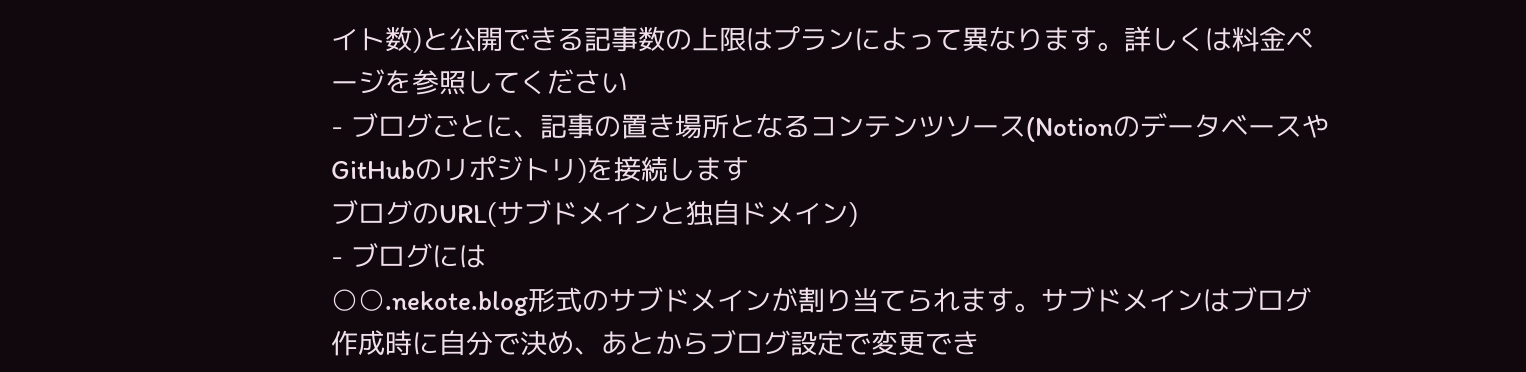イト数)と公開できる記事数の上限はプランによって異なります。詳しくは料金ページを参照してください
- ブログごとに、記事の置き場所となるコンテンツソース(NotionのデータベースやGitHubのリポジトリ)を接続します
ブログのURL(サブドメインと独自ドメイン)
- ブログには
○○.nekote.blog形式のサブドメインが割り当てられます。サブドメインはブログ作成時に自分で決め、あとからブログ設定で変更でき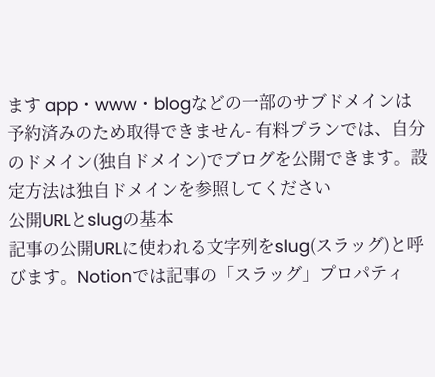ます app・www・blogなどの一部のサブドメインは予約済みのため取得できません- 有料プランでは、自分のドメイン(独自ドメイン)でブログを公開できます。設定方法は独自ドメインを参照してください
公開URLとslugの基本
記事の公開URLに使われる文字列をslug(スラッグ)と呼びます。Notionでは記事の「スラッグ」プロパティ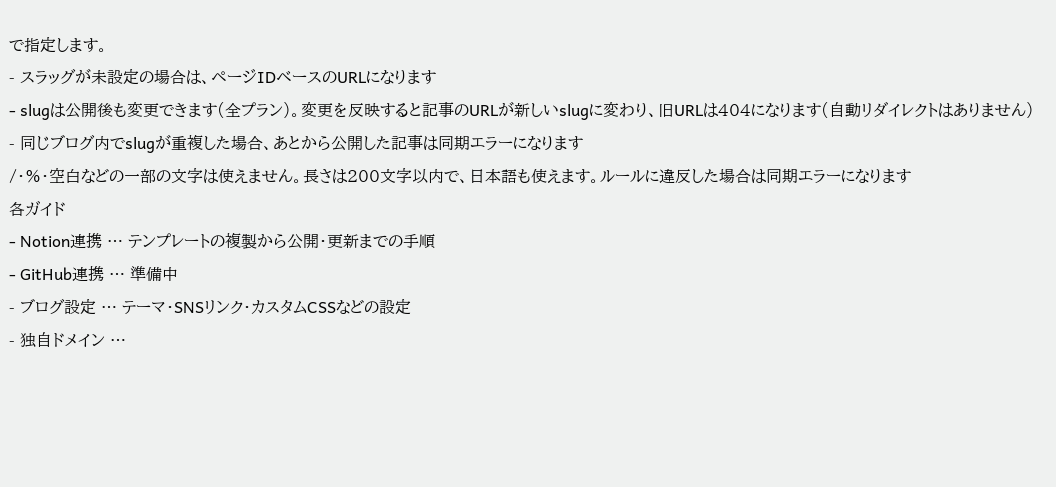で指定します。
- スラッグが未設定の場合は、ページIDベースのURLになります
- slugは公開後も変更できます(全プラン)。変更を反映すると記事のURLが新しいslugに変わり、旧URLは404になります(自動リダイレクトはありません)
- 同じブログ内でslugが重複した場合、あとから公開した記事は同期エラーになります
/・%・空白などの一部の文字は使えません。長さは200文字以内で、日本語も使えます。ルールに違反した場合は同期エラーになります
各ガイド
- Notion連携 … テンプレートの複製から公開・更新までの手順
- GitHub連携 … 準備中
- ブログ設定 … テーマ・SNSリンク・カスタムCSSなどの設定
- 独自ドメイン …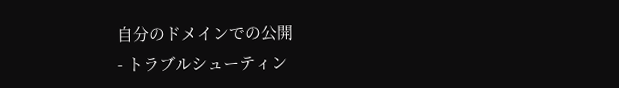自分のドメインでの公開
- トラブルシューティン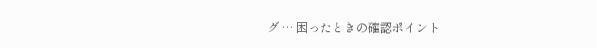グ … 困ったときの確認ポイント